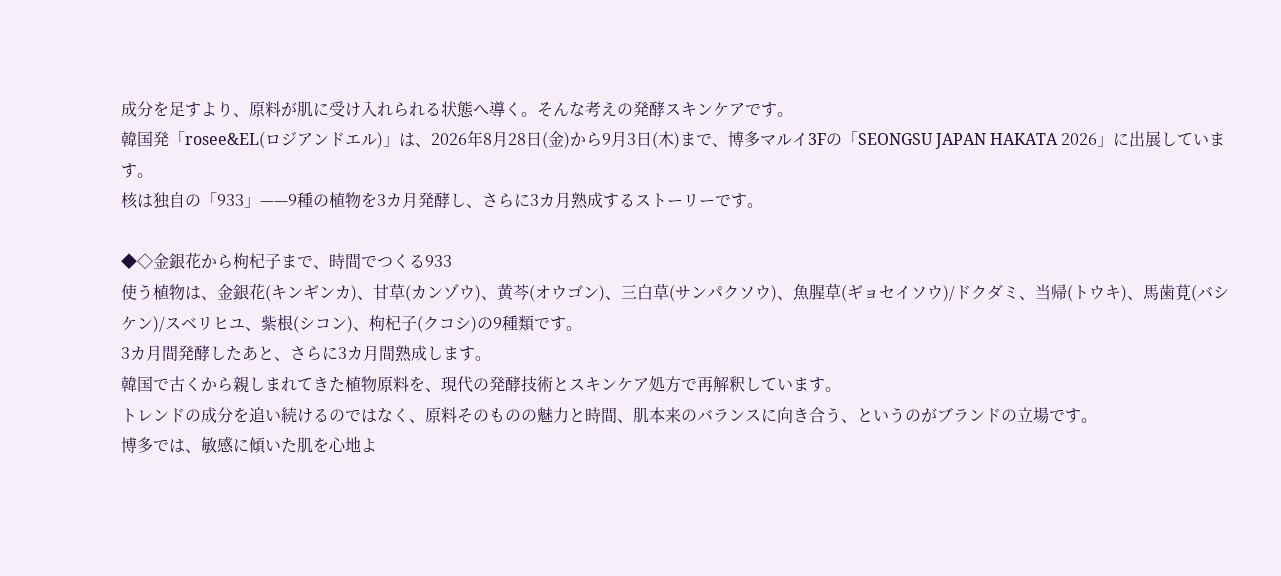成分を足すより、原料が肌に受け入れられる状態へ導く。そんな考えの発酵スキンケアです。
韓国発「rosee&EL(ロジアンドエル)」は、2026年8月28日(金)から9月3日(木)まで、博多マルイ3Fの「SEONGSU JAPAN HAKATA 2026」に出展しています。
核は独自の「933」——9種の植物を3カ月発酵し、さらに3カ月熟成するストーリーです。

◆◇金銀花から枸杞子まで、時間でつくる933
使う植物は、金銀花(キンギンカ)、甘草(カンゾウ)、黄芩(オウゴン)、三白草(サンパクソウ)、魚腥草(ギョセイソウ)/ドクダミ、当帰(トウキ)、馬歯莧(バシケン)/スベリヒユ、紫根(シコン)、枸杞子(クコシ)の9種類です。
3カ月間発酵したあと、さらに3カ月間熟成します。
韓国で古くから親しまれてきた植物原料を、現代の発酵技術とスキンケア処方で再解釈しています。
トレンドの成分を追い続けるのではなく、原料そのものの魅力と時間、肌本来のバランスに向き合う、というのがブランドの立場です。
博多では、敏感に傾いた肌を心地よ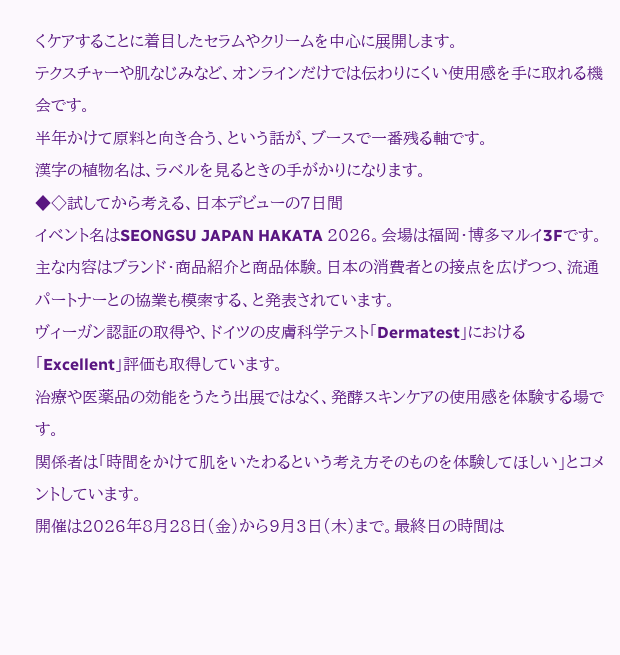くケアすることに着目したセラムやクリームを中心に展開します。
テクスチャーや肌なじみなど、オンラインだけでは伝わりにくい使用感を手に取れる機会です。
半年かけて原料と向き合う、という話が、ブースで一番残る軸です。
漢字の植物名は、ラベルを見るときの手がかりになります。
◆◇試してから考える、日本デビューの7日間
イベント名はSEONGSU JAPAN HAKATA 2026。会場は福岡・博多マルイ3Fです。
主な内容はブランド・商品紹介と商品体験。日本の消費者との接点を広げつつ、流通パートナーとの協業も模索する、と発表されています。
ヴィーガン認証の取得や、ドイツの皮膚科学テスト「Dermatest」における「Excellent」評価も取得しています。
治療や医薬品の効能をうたう出展ではなく、発酵スキンケアの使用感を体験する場です。
関係者は「時間をかけて肌をいたわるという考え方そのものを体験してほしい」とコメントしています。
開催は2026年8月28日(金)から9月3日(木)まで。最終日の時間は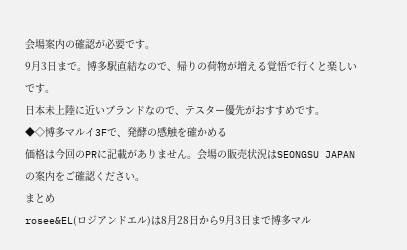会場案内の確認が必要です。
9月3日まで。博多駅直結なので、帰りの荷物が増える覚悟で行くと楽しいです。
日本未上陸に近いブランドなので、テスター優先がおすすめです。
◆◇博多マルイ3Fで、発酵の感触を確かめる
価格は今回のPRに記載がありません。会場の販売状況はSEONGSU JAPANの案内をご確認ください。
まとめ
rosee&EL(ロジアンドエル)は8月28日から9月3日まで博多マル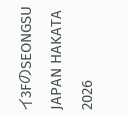イ3FのSEONGSU JAPAN HAKATA 2026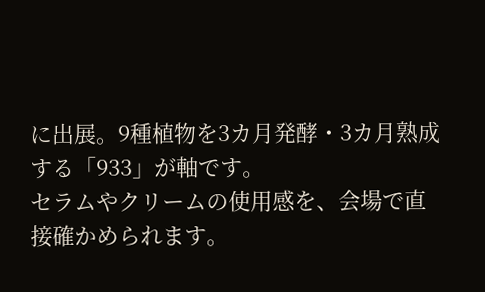に出展。9種植物を3カ月発酵・3カ月熟成する「933」が軸です。
セラムやクリームの使用感を、会場で直接確かめられます。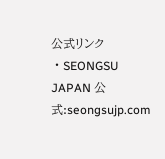公式リンク
・SEONGSU JAPAN 公式:seongsujp.com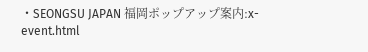・SEONGSU JAPAN 福岡ポップアップ案内:x-event.html